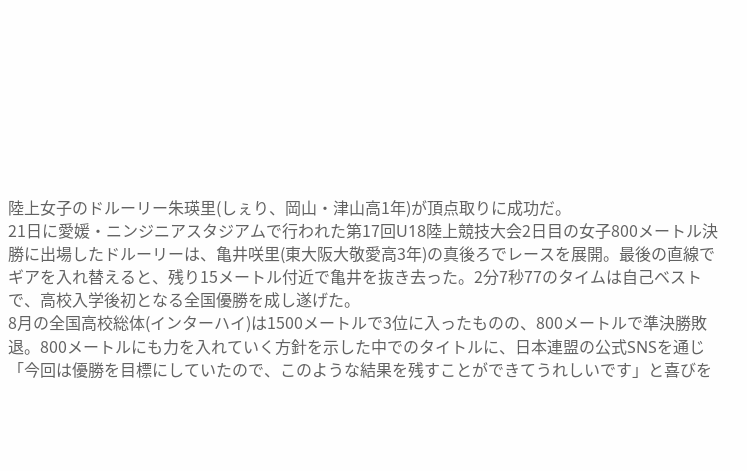陸上女子のドルーリー朱瑛里(しぇり、岡山・津山高1年)が頂点取りに成功だ。
21日に愛媛・ニンジニアスタジアムで行われた第17回U18陸上競技大会2日目の女子800メートル決勝に出場したドルーリーは、亀井咲里(東大阪大敬愛高3年)の真後ろでレースを展開。最後の直線でギアを入れ替えると、残り15メートル付近で亀井を抜き去った。2分7秒77のタイムは自己ベストで、高校入学後初となる全国優勝を成し遂げた。
8月の全国高校総体(インターハイ)は1500メートルで3位に入ったものの、800メートルで準決勝敗退。800メートルにも力を入れていく方針を示した中でのタイトルに、日本連盟の公式SNSを通じ「今回は優勝を目標にしていたので、このような結果を残すことができてうれしいです」と喜びを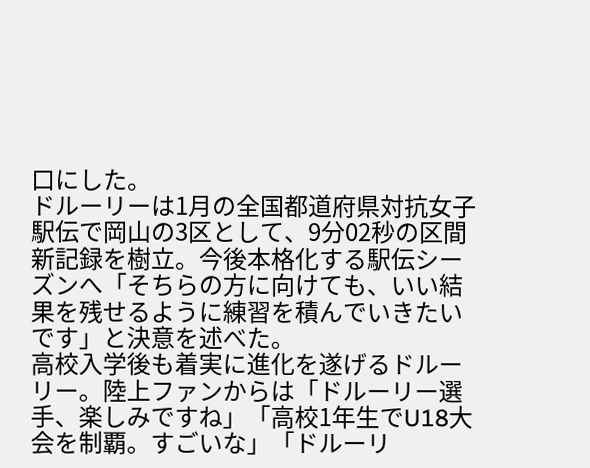口にした。
ドルーリーは1月の全国都道府県対抗女子駅伝で岡山の3区として、9分02秒の区間新記録を樹立。今後本格化する駅伝シーズンへ「そちらの方に向けても、いい結果を残せるように練習を積んでいきたいです」と決意を述べた。
高校入学後も着実に進化を遂げるドルーリー。陸上ファンからは「ドルーリー選手、楽しみですね」「高校1年生でU18大会を制覇。すごいな」「ドルーリ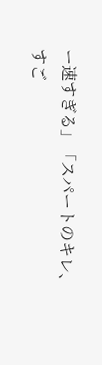ー速すぎる」「スパートのキレ、すご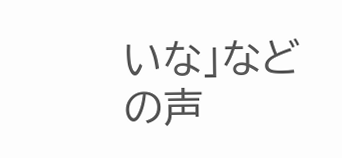いな」などの声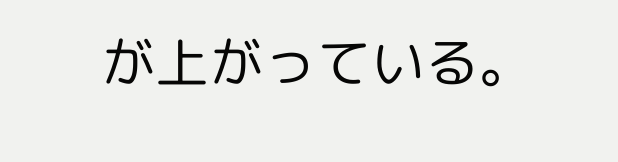が上がっている。